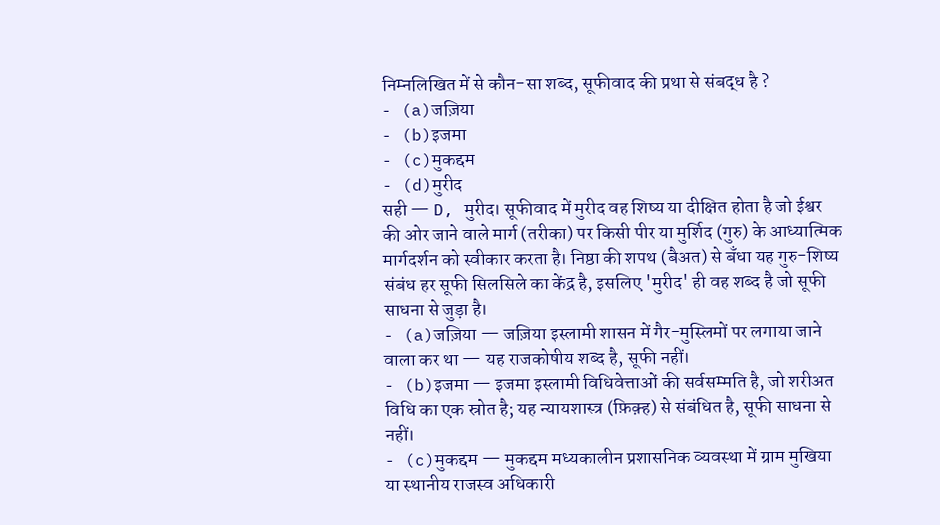निम्नलिखित में से कौन-सा शब्द, सूफीवाद की प्रथा से संबद्ध है ?
- (a)जज़िया
- (b)इजमा
- (c)मुकद्दम
- (d)मुरीद
सही — D, मुरीद। सूफीवाद में मुरीद वह शिष्य या दीक्षित होता है जो ईश्वर की ओर जाने वाले मार्ग (तरीका) पर किसी पीर या मुर्शिद (गुरु) के आध्यात्मिक मार्गदर्शन को स्वीकार करता है। निष्ठा की शपथ (बैअत) से बँधा यह गुरु-शिष्य संबंध हर सूफी सिलसिले का केंद्र है, इसलिए 'मुरीद' ही वह शब्द है जो सूफी साधना से जुड़ा है।
- (a)जज़िया — जज़िया इस्लामी शासन में गैर-मुस्लिमों पर लगाया जाने वाला कर था — यह राजकोषीय शब्द है, सूफी नहीं।
- (b)इजमा — इजमा इस्लामी विधिवेत्ताओं की सर्वसम्मति है, जो शरीअत विधि का एक स्रोत है; यह न्यायशास्त्र (फ़िक़्ह) से संबंधित है, सूफी साधना से नहीं।
- (c)मुकद्दम — मुकद्दम मध्यकालीन प्रशासनिक व्यवस्था में ग्राम मुखिया या स्थानीय राजस्व अधिकारी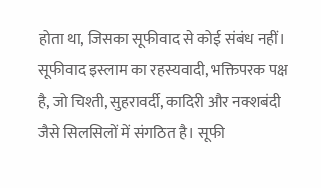होता था, जिसका सूफीवाद से कोई संबंध नहीं।
सूफीवाद इस्लाम का रहस्यवादी, भक्तिपरक पक्ष है, जो चिश्ती, सुहरावर्दी, कादिरी और नक्शबंदी जैसे सिलसिलों में संगठित है। सूफी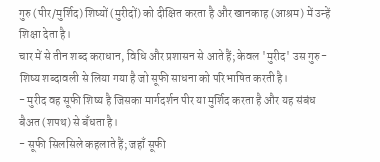गुरु (पीर/मुर्शिद) शिष्यों (मुरीदों) को दीक्षित करता है और खानकाह (आश्रम) में उन्हें शिक्षा देता है।
चार में से तीन शब्द कराधान, विधि और प्रशासन से आते हैं; केवल 'मुरीद' उस गुरु-शिष्य शब्दावली से लिया गया है जो सूफी साधना को परिभाषित करती है।
- मुरीद वह सूफी शिष्य है जिसका मार्गदर्शन पीर या मुर्शिद करता है और यह संबंध बैअत (शपथ) से बँधता है।
- सूफी सिलसिले कहलाते हैं; जहाँ सूफी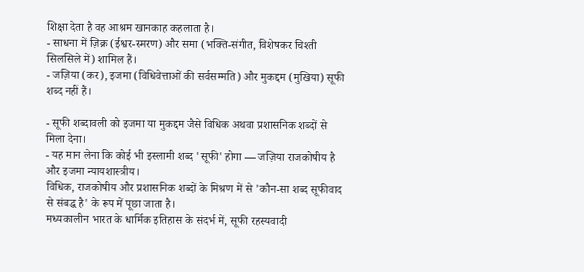शिक्षा देता है वह आश्रम खानकाह कहलाता है।
- साधना में ज़िक्र (ईश्वर-स्मरण) और समा (भक्ति-संगीत, विशेषकर चिश्ती सिलसिले में) शामिल हैं।
- जज़िया (कर), इजमा (विधिवेत्ताओं की सर्वसम्मति) और मुकद्दम (मुखिया) सूफी शब्द नहीं हैं।

- सूफी शब्दावली को इजमा या मुकद्दम जैसे विधिक अथवा प्रशासनिक शब्दों से मिला देना।
- यह मान लेना कि कोई भी इस्लामी शब्द 'सूफी' होगा — जज़िया राजकोषीय है और इजमा न्यायशास्त्रीय।
विधिक, राजकोषीय और प्रशासनिक शब्दों के मिश्रण में से 'कौन-सा शब्द सूफीवाद से संबद्ध है' के रूप में पूछा जाता है।
मध्यकालीन भारत के धार्मिक इतिहास के संदर्भ में, सूफी रहस्यवादी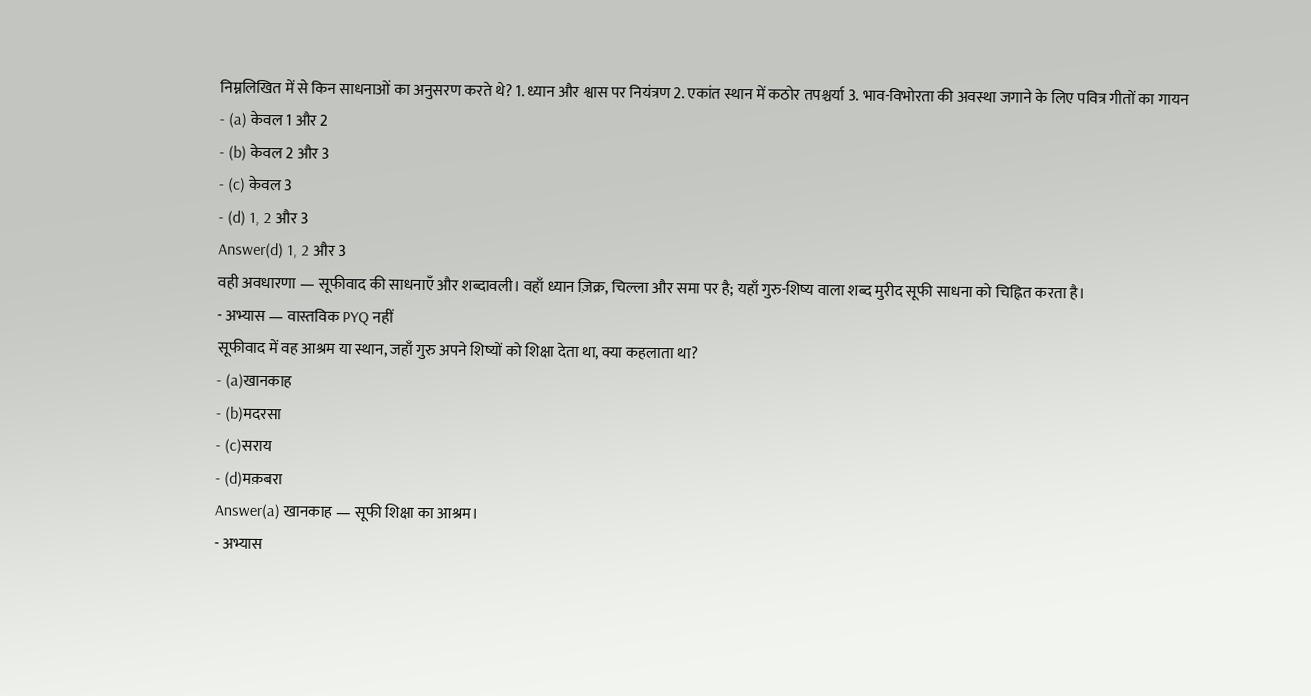निम्नलिखित में से किन साधनाओं का अनुसरण करते थे? 1. ध्यान और श्वास पर नियंत्रण 2. एकांत स्थान में कठोर तपश्चर्या 3. भाव-विभोरता की अवस्था जगाने के लिए पवित्र गीतों का गायन
- (a) केवल 1 और 2
- (b) केवल 2 और 3
- (c) केवल 3
- (d) 1, 2 और 3
Answer(d) 1, 2 और 3
वही अवधारणा — सूफीवाद की साधनाएँ और शब्दावली। वहाँ ध्यान ज़िक्र, चिल्ला और समा पर है; यहाँ गुरु-शिष्य वाला शब्द मुरीद सूफी साधना को चिह्नित करता है।
- अभ्यास — वास्तविक PYQ नहीं
सूफीवाद में वह आश्रम या स्थान, जहाँ गुरु अपने शिष्यों को शिक्षा देता था, क्या कहलाता था?
- (a)खानकाह
- (b)मदरसा
- (c)सराय
- (d)मक़बरा
Answer(a) खानकाह — सूफी शिक्षा का आश्रम।
- अभ्यास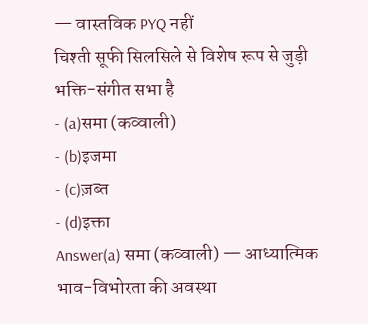— वास्तविक PYQ नहीं
चिश्ती सूफी सिलसिले से विशेष रूप से जुड़ी भक्ति-संगीत सभा है
- (a)समा (कव्वाली)
- (b)इजमा
- (c)ज़ब्त
- (d)इक्ता
Answer(a) समा (कव्वाली) — आध्यात्मिक भाव-विभोरता की अवस्था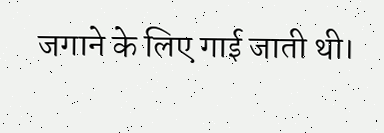जगाने के लिए गाई जाती थी।